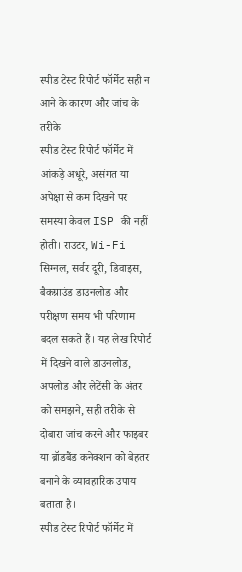स्पीड टेस्ट रिपोर्ट फॉर्मेट सही न आने के कारण और जांच के तरीके
स्पीड टेस्ट रिपोर्ट फॉर्मेट में आंकड़े अधूरे, असंगत या अपेक्षा से कम दिखने पर समस्या केवल ISP की नहीं होती। राउटर, Wi-Fi सिग्नल, सर्वर दूरी, डिवाइस, बैकग्राउंड डाउनलोड और परीक्षण समय भी परिणाम बदल सकते हैं। यह लेख रिपोर्ट में दिखने वाले डाउनलोड, अपलोड और लेटेंसी के अंतर को समझने, सही तरीके से दोबारा जांच करने और फाइबर या ब्रॉडबैंड कनेक्शन को बेहतर बनाने के व्यावहारिक उपाय बताता है।
स्पीड टेस्ट रिपोर्ट फॉर्मेट में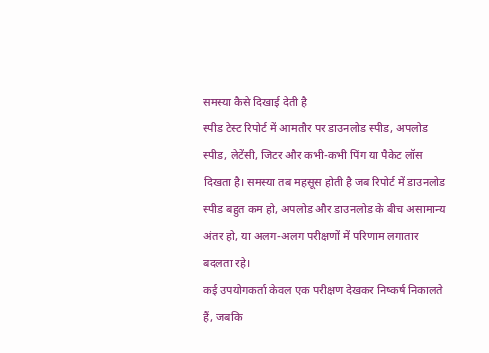समस्या कैसे दिखाई देती है
स्पीड टेस्ट रिपोर्ट में आमतौर पर डाउनलोड स्पीड, अपलोड स्पीड, लेटेंसी, जिटर और कभी-कभी पिंग या पैकेट लॉस दिखता है। समस्या तब महसूस होती है जब रिपोर्ट में डाउनलोड स्पीड बहुत कम हो, अपलोड और डाउनलोड के बीच असामान्य अंतर हो, या अलग-अलग परीक्षणों में परिणाम लगातार बदलता रहे।
कई उपयोगकर्ता केवल एक परीक्षण देखकर निष्कर्ष निकालते हैं, जबकि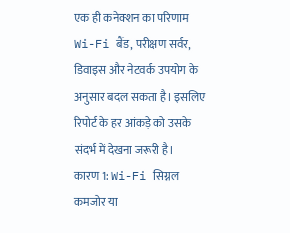एक ही कनेक्शन का परिणाम Wi-Fi बैंड, परीक्षण सर्वर, डिवाइस और नेटवर्क उपयोग के अनुसार बदल सकता है। इसलिए रिपोर्ट के हर आंकड़े को उसके संदर्भ में देखना जरूरी है।
कारण 1: Wi-Fi सिग्नल कमजोर या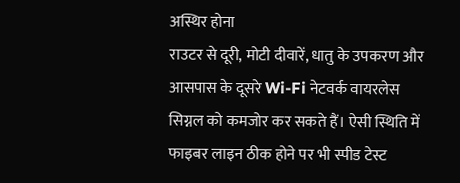अस्थिर होना
राउटर से दूरी, मोटी दीवारें, धातु के उपकरण और आसपास के दूसरे Wi-Fi नेटवर्क वायरलेस सिग्नल को कमजोर कर सकते हैं। ऐसी स्थिति में फाइबर लाइन ठीक होने पर भी स्पीड टेस्ट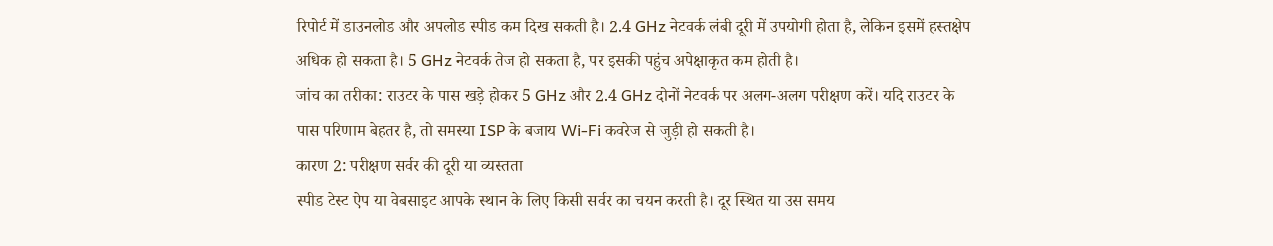रिपोर्ट में डाउनलोड और अपलोड स्पीड कम दिख सकती है। 2.4 GHz नेटवर्क लंबी दूरी में उपयोगी होता है, लेकिन इसमें हस्तक्षेप अधिक हो सकता है। 5 GHz नेटवर्क तेज हो सकता है, पर इसकी पहुंच अपेक्षाकृत कम होती है।
जांच का तरीका: राउटर के पास खड़े होकर 5 GHz और 2.4 GHz दोनों नेटवर्क पर अलग-अलग परीक्षण करें। यदि राउटर के पास परिणाम बेहतर है, तो समस्या ISP के बजाय Wi-Fi कवरेज से जुड़ी हो सकती है।
कारण 2: परीक्षण सर्वर की दूरी या व्यस्तता
स्पीड टेस्ट ऐप या वेबसाइट आपके स्थान के लिए किसी सर्वर का चयन करती है। दूर स्थित या उस समय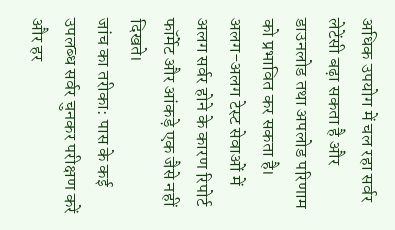अधिक उपयोग में चल रहा सर्वर लेटेंसी बढ़ा सकता है और डाउनलोड तथा अपलोड परिणाम को प्रभावित कर सकता है। अलग-अलग टेस्ट सेवाओं में अलग सर्वर होने के कारण रिपोर्ट फॉर्मेट और आंकड़े एक जैसे नहीं दिखते।
जांच का तरीका: पास के कई उपलब्ध सर्वर चुनकर परीक्षण करें और हर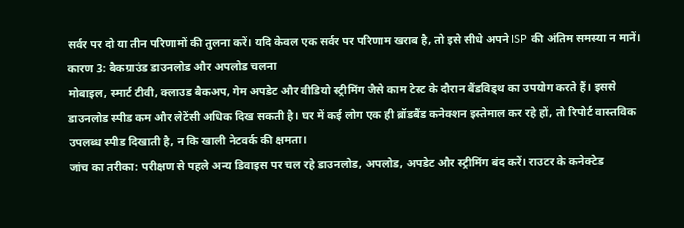सर्वर पर दो या तीन परिणामों की तुलना करें। यदि केवल एक सर्वर पर परिणाम खराब है, तो इसे सीधे अपने ISP की अंतिम समस्या न मानें।
कारण 3: बैकग्राउंड डाउनलोड और अपलोड चलना
मोबाइल, स्मार्ट टीवी, क्लाउड बैकअप, गेम अपडेट और वीडियो स्ट्रीमिंग जैसे काम टेस्ट के दौरान बैंडविड्थ का उपयोग करते हैं। इससे डाउनलोड स्पीड कम और लेटेंसी अधिक दिख सकती है। घर में कई लोग एक ही ब्रॉडबैंड कनेक्शन इस्तेमाल कर रहे हों, तो रिपोर्ट वास्तविक उपलब्ध स्पीड दिखाती है, न कि खाली नेटवर्क की क्षमता।
जांच का तरीका: परीक्षण से पहले अन्य डिवाइस पर चल रहे डाउनलोड, अपलोड, अपडेट और स्ट्रीमिंग बंद करें। राउटर के कनेक्टेड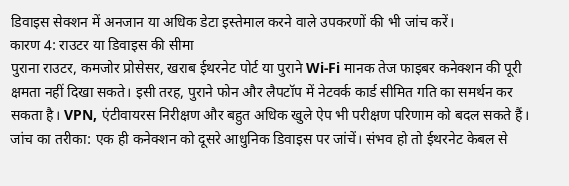डिवाइस सेक्शन में अनजान या अधिक डेटा इस्तेमाल करने वाले उपकरणों की भी जांच करें।
कारण 4: राउटर या डिवाइस की सीमा
पुराना राउटर, कमजोर प्रोसेसर, खराब ईथरनेट पोर्ट या पुराने Wi-Fi मानक तेज फाइबर कनेक्शन की पूरी क्षमता नहीं दिखा सकते। इसी तरह, पुराने फोन और लैपटॉप में नेटवर्क कार्ड सीमित गति का समर्थन कर सकता है। VPN, एंटीवायरस निरीक्षण और बहुत अधिक खुले ऐप भी परीक्षण परिणाम को बदल सकते हैं।
जांच का तरीका: एक ही कनेक्शन को दूसरे आधुनिक डिवाइस पर जांचें। संभव हो तो ईथरनेट केबल से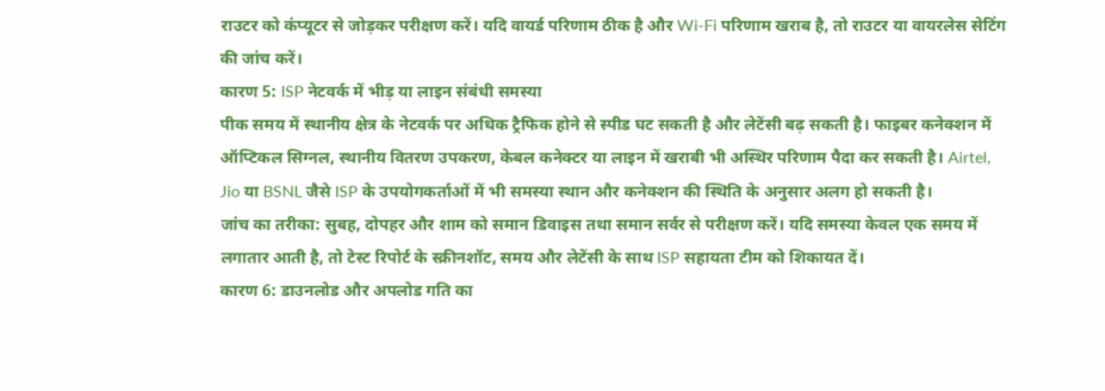राउटर को कंप्यूटर से जोड़कर परीक्षण करें। यदि वायर्ड परिणाम ठीक है और Wi-Fi परिणाम खराब है, तो राउटर या वायरलेस सेटिंग की जांच करें।
कारण 5: ISP नेटवर्क में भीड़ या लाइन संबंधी समस्या
पीक समय में स्थानीय क्षेत्र के नेटवर्क पर अधिक ट्रैफिक होने से स्पीड घट सकती है और लेटेंसी बढ़ सकती है। फाइबर कनेक्शन में ऑप्टिकल सिग्नल, स्थानीय वितरण उपकरण, केबल कनेक्टर या लाइन में खराबी भी अस्थिर परिणाम पैदा कर सकती है। Airtel, Jio या BSNL जैसे ISP के उपयोगकर्ताओं में भी समस्या स्थान और कनेक्शन की स्थिति के अनुसार अलग हो सकती है।
जांच का तरीका: सुबह, दोपहर और शाम को समान डिवाइस तथा समान सर्वर से परीक्षण करें। यदि समस्या केवल एक समय में लगातार आती है, तो टेस्ट रिपोर्ट के स्क्रीनशॉट, समय और लेटेंसी के साथ ISP सहायता टीम को शिकायत दें।
कारण 6: डाउनलोड और अपलोड गति का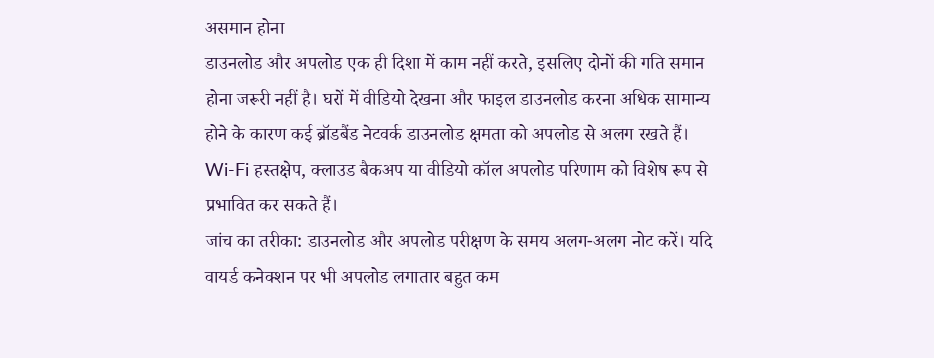असमान होना
डाउनलोड और अपलोड एक ही दिशा में काम नहीं करते, इसलिए दोनों की गति समान होना जरूरी नहीं है। घरों में वीडियो देखना और फाइल डाउनलोड करना अधिक सामान्य होने के कारण कई ब्रॉडबैंड नेटवर्क डाउनलोड क्षमता को अपलोड से अलग रखते हैं। Wi-Fi हस्तक्षेप, क्लाउड बैकअप या वीडियो कॉल अपलोड परिणाम को विशेष रूप से प्रभावित कर सकते हैं।
जांच का तरीका: डाउनलोड और अपलोड परीक्षण के समय अलग-अलग नोट करें। यदि वायर्ड कनेक्शन पर भी अपलोड लगातार बहुत कम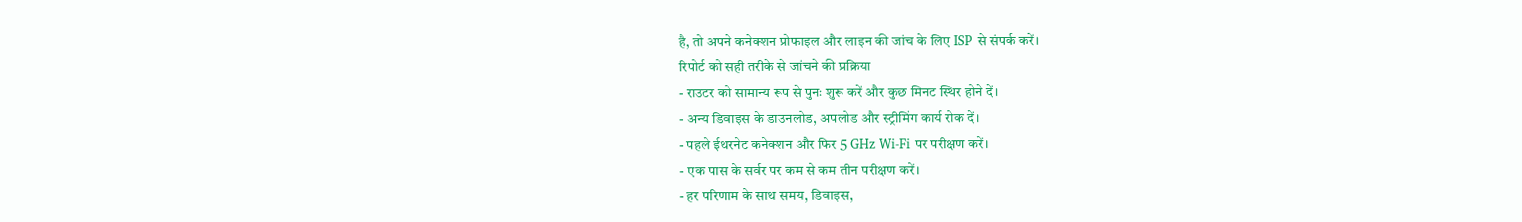है, तो अपने कनेक्शन प्रोफाइल और लाइन की जांच के लिए ISP से संपर्क करें।
रिपोर्ट को सही तरीके से जांचने की प्रक्रिया
- राउटर को सामान्य रूप से पुनः शुरू करें और कुछ मिनट स्थिर होने दें।
- अन्य डिवाइस के डाउनलोड, अपलोड और स्ट्रीमिंग कार्य रोक दें।
- पहले ईथरनेट कनेक्शन और फिर 5 GHz Wi-Fi पर परीक्षण करें।
- एक पास के सर्वर पर कम से कम तीन परीक्षण करें।
- हर परिणाम के साथ समय, डिवाइस,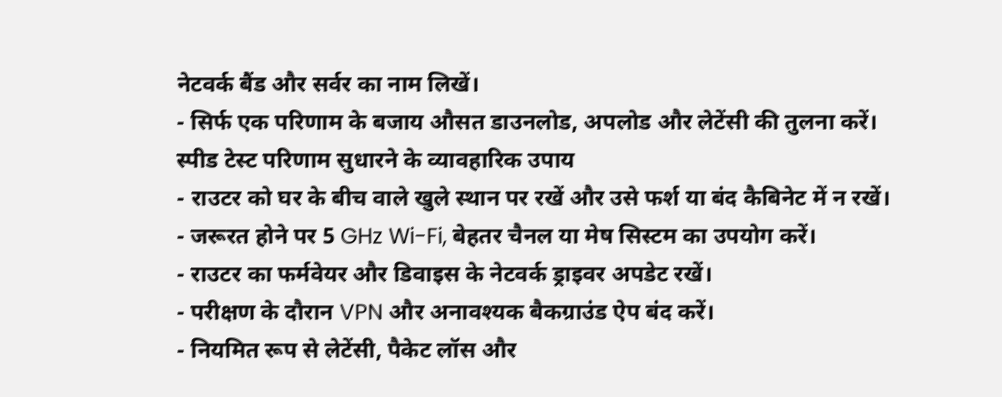नेटवर्क बैंड और सर्वर का नाम लिखें।
- सिर्फ एक परिणाम के बजाय औसत डाउनलोड, अपलोड और लेटेंसी की तुलना करें।
स्पीड टेस्ट परिणाम सुधारने के व्यावहारिक उपाय
- राउटर को घर के बीच वाले खुले स्थान पर रखें और उसे फर्श या बंद कैबिनेट में न रखें।
- जरूरत होने पर 5 GHz Wi-Fi, बेहतर चैनल या मेष सिस्टम का उपयोग करें।
- राउटर का फर्मवेयर और डिवाइस के नेटवर्क ड्राइवर अपडेट रखें।
- परीक्षण के दौरान VPN और अनावश्यक बैकग्राउंड ऐप बंद करें।
- नियमित रूप से लेटेंसी, पैकेट लॉस और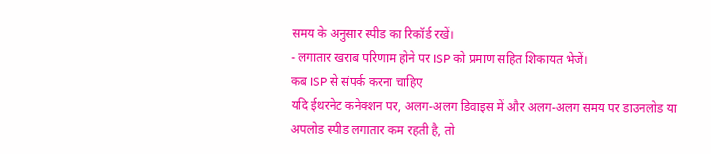समय के अनुसार स्पीड का रिकॉर्ड रखें।
- लगातार खराब परिणाम होने पर ISP को प्रमाण सहित शिकायत भेजें।
कब ISP से संपर्क करना चाहिए
यदि ईथरनेट कनेक्शन पर, अलग-अलग डिवाइस में और अलग-अलग समय पर डाउनलोड या अपलोड स्पीड लगातार कम रहती है, तो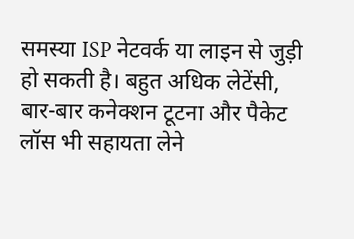समस्या ISP नेटवर्क या लाइन से जुड़ी हो सकती है। बहुत अधिक लेटेंसी, बार-बार कनेक्शन टूटना और पैकेट लॉस भी सहायता लेने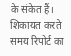के संकेत हैं। शिकायत करते समय रिपोर्ट का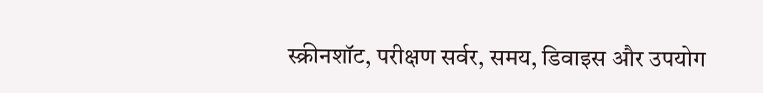स्क्रीनशॉट, परीक्षण सर्वर, समय, डिवाइस और उपयोग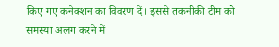किए गए कनेक्शन का विवरण दें। इससे तकनीकी टीम को समस्या अलग करने में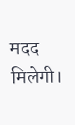मदद मिलेगी।